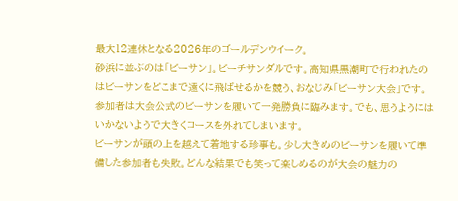最大12連休となる2026年のゴールデンウイーク。
砂浜に並ぶのは「ビーサン」。ビーチサンダルです。高知県黒潮町で行われたのはビーサンをどこまで遠くに飛ばせるかを競う、おなじみ「ビーサン大会」です。
参加者は大会公式のビーサンを履いて一発勝負に臨みます。でも、思うようにはいかないようで大きくコースを外れてしまいます。
ビーサンが頭の上を越えて着地する珍事も。少し大きめのビーサンを履いて準備した参加者も失敗。どんな結果でも笑って楽しめるのが大会の魅力の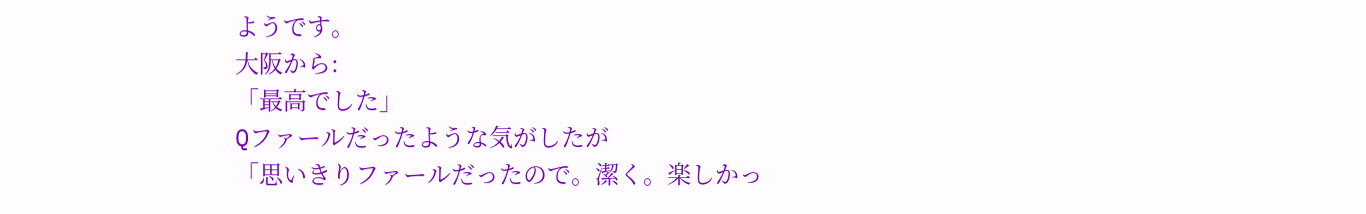ようです。
大阪から:
「最高でした」
Qファールだったような気がしたが
「思いきりファールだったので。潔く。楽しかっ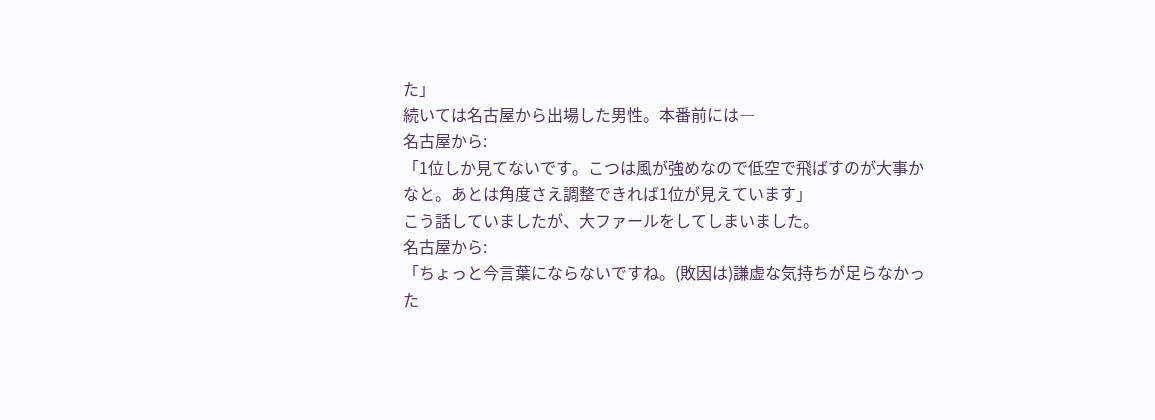た」
続いては名古屋から出場した男性。本番前には―
名古屋から:
「1位しか見てないです。こつは風が強めなので低空で飛ばすのが大事かなと。あとは角度さえ調整できれば1位が見えています」
こう話していましたが、大ファールをしてしまいました。
名古屋から:
「ちょっと今言葉にならないですね。(敗因は)謙虚な気持ちが足らなかった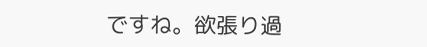ですね。欲張り過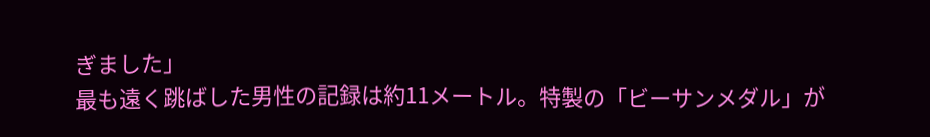ぎました」
最も遠く跳ばした男性の記録は約11メートル。特製の「ビーサンメダル」が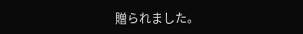贈られました。